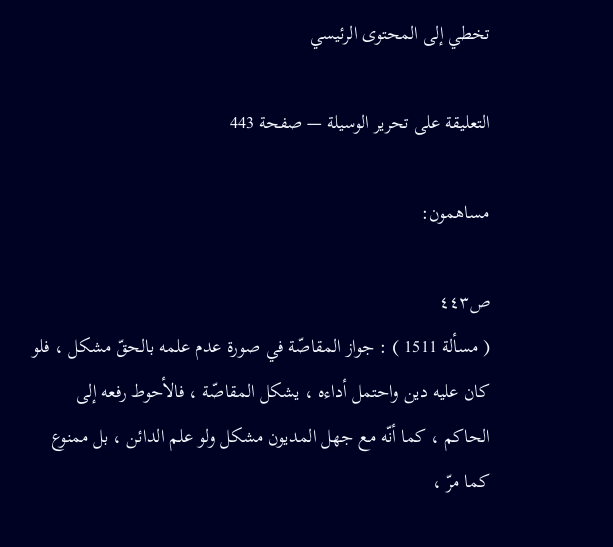تخطي إلى المحتوى الرئيسي

التعليقة على تحرير الوسيلة — صفحة 443

مساهمون:

ص٤٤٣
( مسألة 1511 ) : جواز المقاصّة في صورة عدم علمه بالحقّ مشكل ، فلو كان عليه دين واحتمل أداءه ، يشكل المقاصّة ، فالأحوط رفعه إلى الحاكم ، كما أنّه مع جهل المديون مشكل ولو علم الدائن ، بل ممنوع كما مرّ ،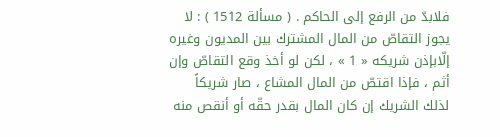فلابدّ من الرفع إلى الحاكم . ( مسألة 1512 ) : لا يجوز التقاصّ من المال المشترك بين المديون وغيره إلّابإذن شريكه « 1 » ، لكن لو أخذ وقع التقاصّ وإن أثم ، فإذا اقتصّ من المال المشاع ، صار شريكاً لذلك الشريك إن كان المال بقدر حقّه أو أنقص منه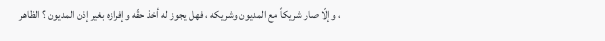، وإلّا صار شريكاً مع المديون وشريكه ، فهل يجوز له أخذ حقّه وإفرازه بغير إذن المديون ؟ الظاهر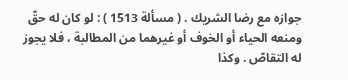جوازه مع رضا الشريك . ( مسألة 1513 ) : لو كان له حقّ ومنعه الحياء أو الخوف أو غيرهما من المطالبة ، فلا يجوز له التقاصّ . وكذا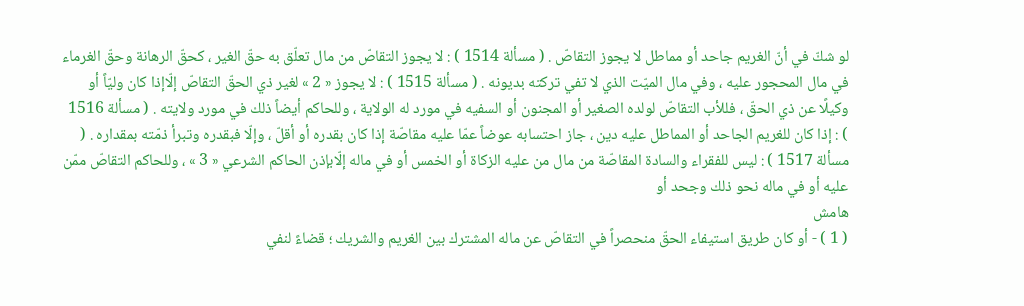لو شكّ في أنّ الغريم جاحد أو مماطل لا يجوز التقاصّ . ( مسألة 1514 ) : لا يجوز التقاصّ من مال تعلّق به حقّ الغير ، كحقّ الرهانة وحقّ الغرماء في مال المحجور عليه ، وفي مال الميّت الذي لا تفي تركته بديونه . ( مسألة 1515 ) : لا يجوز « 2 » لغير ذي الحقّ التقاصّ إلّاإذا كان وليّاً أو وكيلًا عن ذي الحقّ ، فللأب التقاصّ لولده الصغير أو المجنون أو السفيه في مورد له الولاية ، وللحاكم أيضاً ذلك في مورد ولايته . ( مسألة 1516 ) : إذا كان للغريم الجاحد أو المماطل عليه دين ، جاز احتسابه عوضاً عمّا عليه مقاصّة إذا كان بقدره أو أقلّ ، وإلّا فبقدره وتبرأ ذمّته بمقداره . ( مسألة 1517 ) : ليس للفقراء والسادة المقاصّة من مال من عليه الزكاة أو الخمس أو في ماله إلّابإذن الحاكم الشرعي « 3 » ، وللحاكم التقاصّ ممّن عليه أو في ماله نحو ذلك وجحد أو
هامش
( 1 ) - أو كان طريق استيفاء الحقّ منحصراً في التقاصّ عن ماله المشترك بين الغريم والشريك ؛ قضاءً لنفي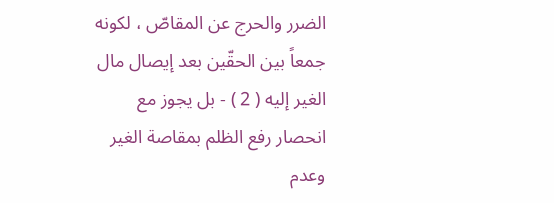الضرر والحرج عن المقاصّ ، لكونه جمعاً بين الحقّين بعد إيصال مال الغير إليه ( 2 ) - بل يجوز مع انحصار رفع الظلم بمقاصة الغير وعدم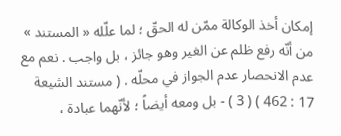إمكان أخذ الوكالة ممّن له الحقّ ؛ لما علّله « المستند » من أنّه رفع ظلم عن الغير وهو جائز ، بل واجب . نعم مع عدم الانحصار عدم الجواز في محلّه . ( مستند الشيعة 17 : 462 ) ( 3 ) - بل ومعه أيضاً ؛ لأنّهما عبادة ،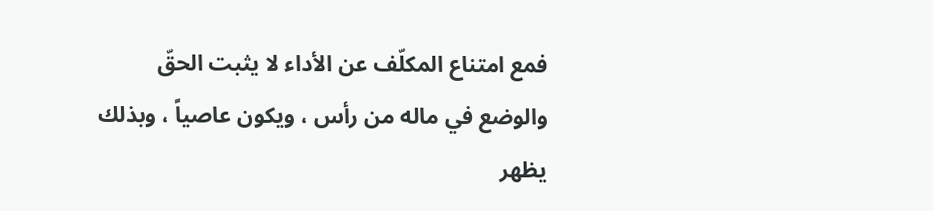فمع امتناع المكلّف عن الأداء لا يثبت الحقّ والوضع في ماله من رأس ، ويكون عاصياً ، وبذلك يظهر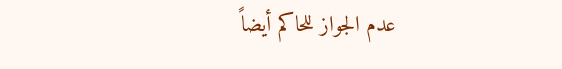عدم الجواز للحاكم أيضاً